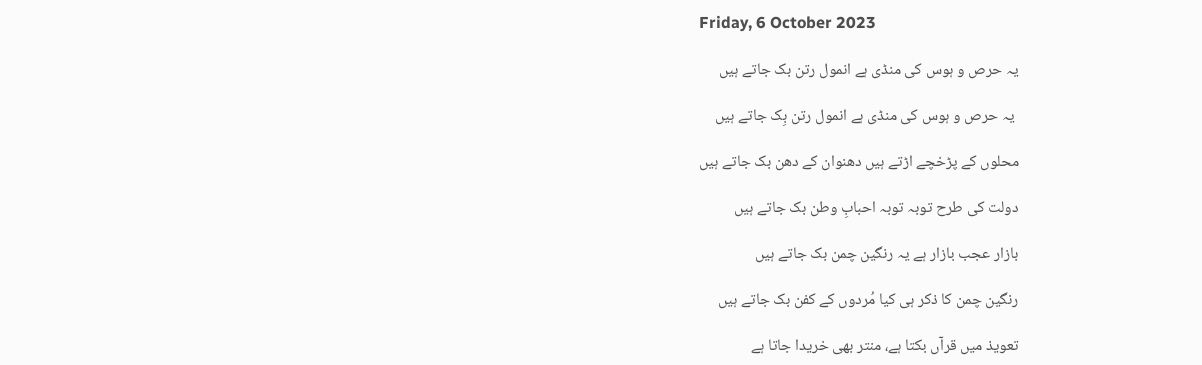Friday, 6 October 2023

یہ حرص و ہوس کی منڈی ہے انمول رتن بک جاتے ہیں

 یہ حرص و ہوس کی منڈی ہے انمول رتن بِک جاتے ہیں

محلوں کے پڑخچے اڑتے ہیں دھنوان کے دھن بک جاتے ہیں

دولت کی طرح توبہ توبہ احبابِ وطن بک جاتے ہیں

بازار عجب بازار ہے یہ رنگین چمن بک جاتے ہیں

رنگین چمن کا ذکر ہی کیا مُردوں کے کفن بک جاتے ہیں

تعویذ میں قرآں بکتا ہے، منتر بھی خریدا جاتا ہے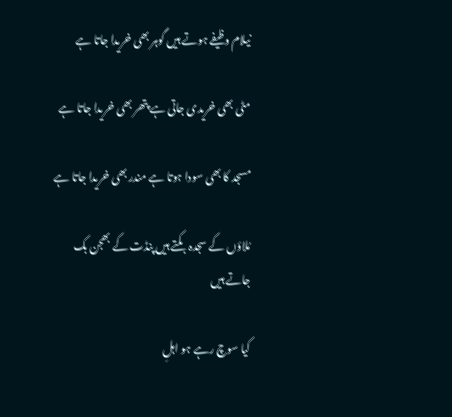نیلام وظیفے ہوتے ہیں گوہر بھی خریدا جاتا ہے

مٹی بھی خریدی جاتی ہے پتھر بھی خریدا جاتا ہے

مسجد کا بھی سودا ہوتا ہے مندر بھی خریدا جاتا ہے

مُلاؤں کے سجدہ بکتے ہیں پنڈت کے بھجن بک جاتے ہیں

کیا سوچ رہے ہو اہلِ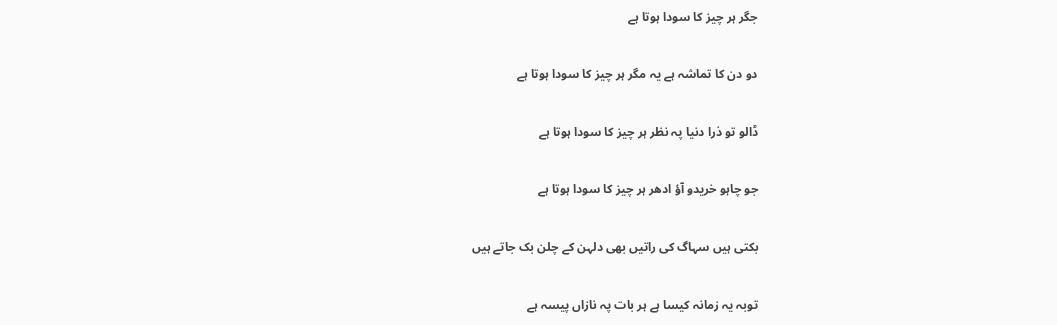جگر ہر چیز کا سودا ہوتا ہے

دو دن کا تماشہ ہے یہ مگر ہر چیز کا سودا ہوتا ہے

ڈالو تو ذرا دنیا پہ نظر ہر چیز کا سودا ہوتا ہے

جو چاہو خریدو آؤ ادھر ہر چیز کا سودا ہوتا ہے

بکتی ہیں سہاگ کی راتیں بھی دلہن کے چلن بک جاتے ہیں

توبہ یہ زمانہ کیسا ہے ہر بات پہ نازاں پیسہ ہے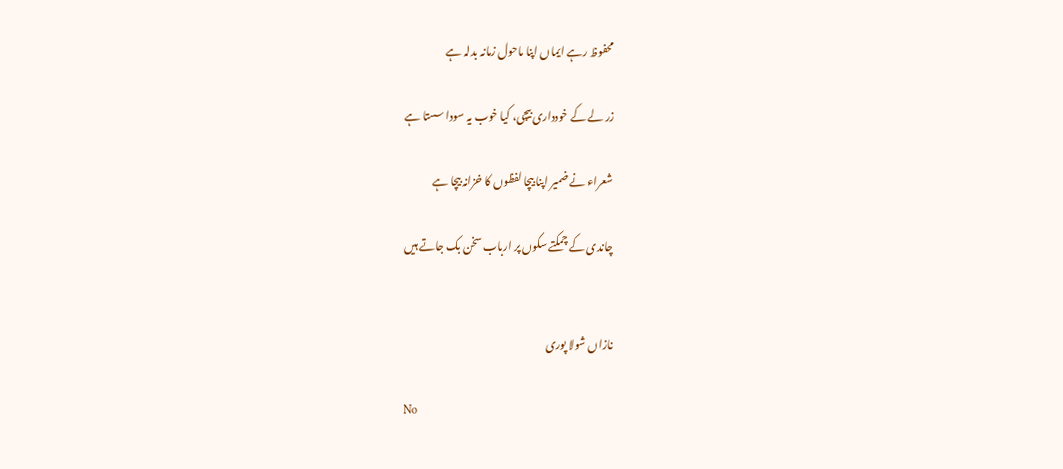محفوظ رہے ایماں اپنا ماحول زمانہ بدلہ ہے

زر لے کے خودداری بیچی، کیا خوب یہ سودا سستا ہے

شعراء نے ضمیر اپنا بیچا لفظوں کا خزانہ بیچا ہے

چاندی کے چمکتے سکوں پر ارباب سخن بک جاتے ہیں


نازاں شولا پوری

No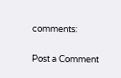comments:

Post a Comment